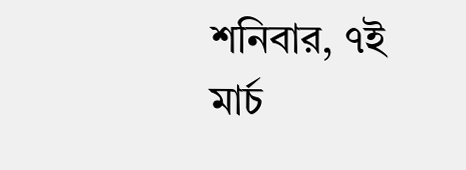শনিবার, ৭ই মার্চ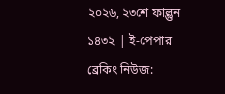২০২৬, ২৩শে ফাল্গুন ১৪৩২ | ই-পেপার
ব্রেকিং নিউজ: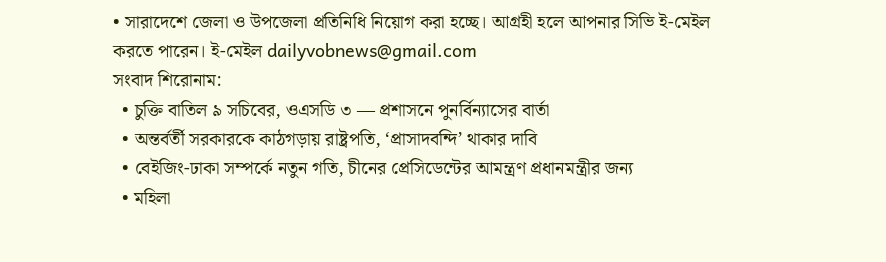• সারাদেশে জেলা ও উপজেলা প্রতিনিধি নিয়োগ করা হচ্ছে। আগ্রহী হলে আপনার সিভি ই-মেইল করতে পারেন। ই-মেইল dailyvobnews@gmail.com
সংবাদ শিরোনাম:
  • চুক্তি বাতিল ৯ সচিবের, ওএসডি ৩ — প্রশাসনে পুনর্বিন্যাসের বার্তা
  • অন্তর্বর্তী সরকারকে কাঠগড়ায় রাষ্ট্রপতি, ‘প্রাসাদবন্দি’ থাকার দাবি
  • বেইজিং-ঢাকা সম্পর্কে নতুন গতি, চীনের প্রেসিডেন্টের আমন্ত্রণ প্রধানমন্ত্রীর জন্য
  • মহিলা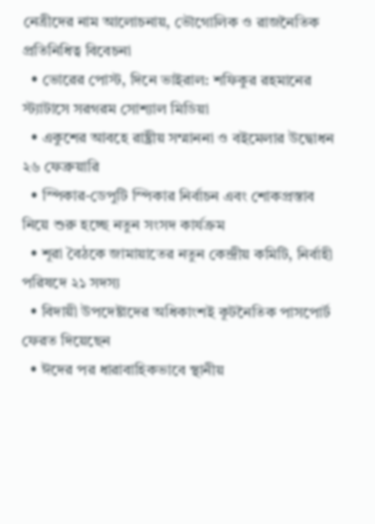নেত্রীদের নাম আলোচনায়, ভৌগোলিক ও রাজনৈতিক প্রতিনিধিত্ব বিবেচনা
  • ভোরের পোস্ট, দিনে ভাইরাল: শফিকুর রহমানের স্ট্যাটাসে সরগরম সোশ্যাল মিডিয়া
  • একুশের আবহে রাষ্ট্রীয় সম্মাননা ও বইমেলার উদ্বোধন ২৬ ফেব্রুয়ারি
  • স্পিকার-ডেপুটি স্পিকার নির্বাচন এবং শোকপ্রস্তাব নিয়ে শুরু হচ্ছে নতুন সংসদ কার্যক্রম
  • শূরা বৈঠকে জামায়াতের নতুন কেন্দ্রীয় কমিটি, নির্বাহী পরিষদে ২১ সদস্য
  • বিদায়ী উপদেষ্টাদের অধিকাংশই কূটনৈতিক পাসপোর্ট ফেরত দিয়েছেন
  • ঈদের পর ধারাবাহিকভাবে স্থানীয়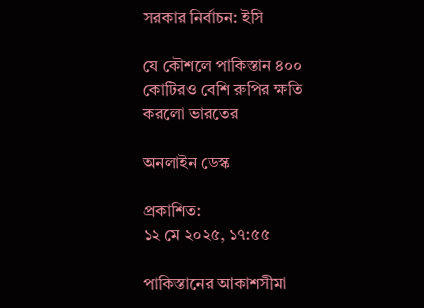সরকার নির্বাচন: ইসি

যে কৌশলে পাকিস্তান ৪০০ কোটিরও বেশি রুপির ক্ষতি করলো ভারতের

অনলাইন ডেস্ক

প্রকাশিত:
১২ মে ২০২৫, ১৭:৫৫

পাকিস্তানের আকাশসীমা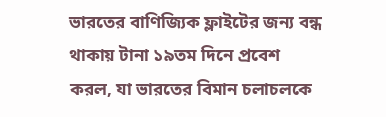ভারতের বাণিজ্যিক ফ্লাইটের জন্য বন্ধ থাকায় টানা ১৯তম দিনে প্রবেশ করল, যা ভারতের বিমান চলাচলকে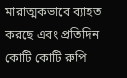মারাত্মকভাবে ব্যাহত করছে এবং প্রতিদিন কোটি কোটি রুপি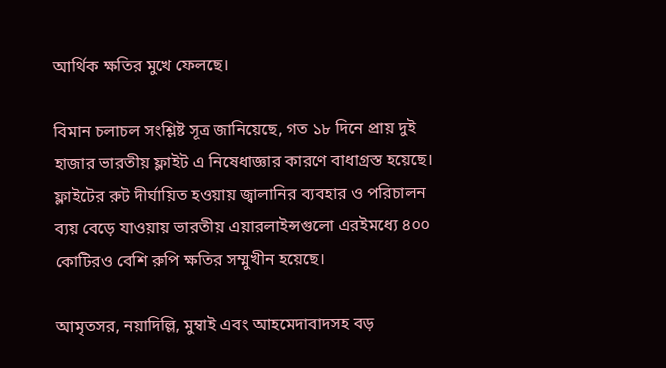আর্থিক ক্ষতির মুখে ফেলছে।

বিমান চলাচল সংশ্লিষ্ট সূত্র জানিয়েছে, গত ১৮ দিনে প্রায় দুই হাজার ভারতীয় ফ্লাইট এ নিষেধাজ্ঞার কারণে বাধাগ্রস্ত হয়েছে। ফ্লাইটের রুট দীর্ঘায়িত হওয়ায় জ্বালানির ব্যবহার ও পরিচালন ব্যয় বেড়ে যাওয়ায় ভারতীয় এয়ারলাইন্সগুলো এরইমধ্যে ৪০০ কোটিরও বেশি রুপি ক্ষতির সম্মুখীন হয়েছে।

আমৃতসর, নয়াদিল্লি, মুম্বাই এবং আহমেদাবাদসহ বড়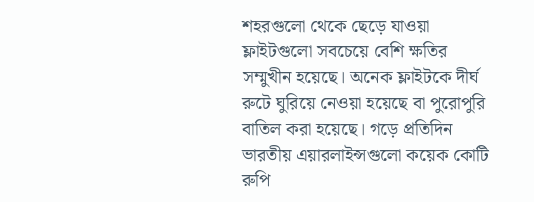শহরগুলো থেকে ছেড়ে যাওয়া ফ্লাইটগুলো সবচেয়ে বেশি ক্ষতির সম্মুখীন হয়েছে। অনেক ফ্লাইটকে দীর্ঘ রুটে ঘুরিয়ে নেওয়া হয়েছে বা পুরোপুরি বাতিল করা হয়েছে। গড়ে প্রতিদিন ভারতীয় এয়ারলাইন্সগুলো কয়েক কোটি রুপি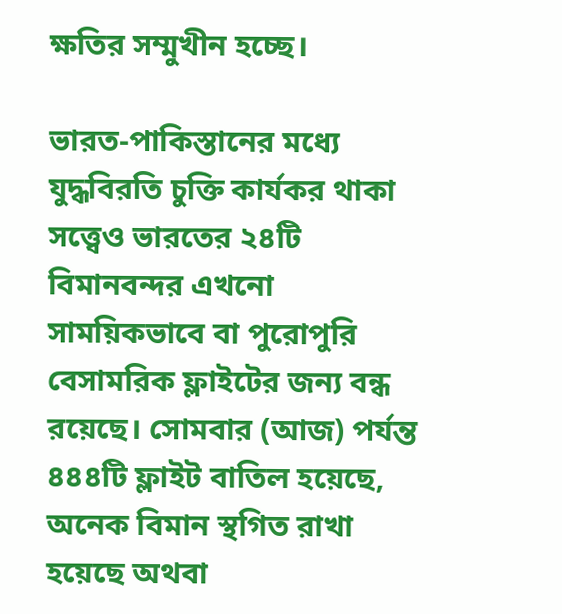ক্ষতির সম্মুখীন হচ্ছে।

ভারত-পাকিস্তানের মধ্যে যুদ্ধবিরতি চুক্তি কার্যকর থাকা সত্ত্বেও ভারতের ২৪টি বিমানবন্দর এখনো সাময়িকভাবে বা পুরোপুরি বেসামরিক ফ্লাইটের জন্য বন্ধ রয়েছে। সোমবার (আজ) পর্যন্ত ৪৪৪টি ফ্লাইট বাতিল হয়েছে, অনেক বিমান স্থগিত রাখা হয়েছে অথবা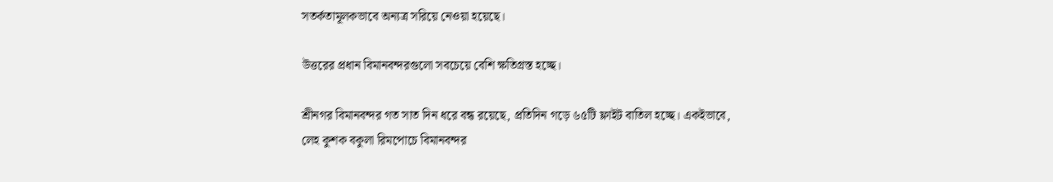সতর্কতামূলকভাবে অন্যত্র সরিয়ে নেওয়া হয়েছে।

উত্তরের প্রধান বিমানবন্দরগুলো সবচেয়ে বেশি ক্ষতিগ্রস্ত হচ্ছে।

শ্রীনগর বিমানবন্দর গত সাত দিন ধরে বন্ধ রয়েছে, প্রতিদিন গড়ে ৬৫টি ফ্লাইট বাতিল হচ্ছে। একইভাবে, লেহ কুশক বকুলা রিমপোচে বিমানবন্দর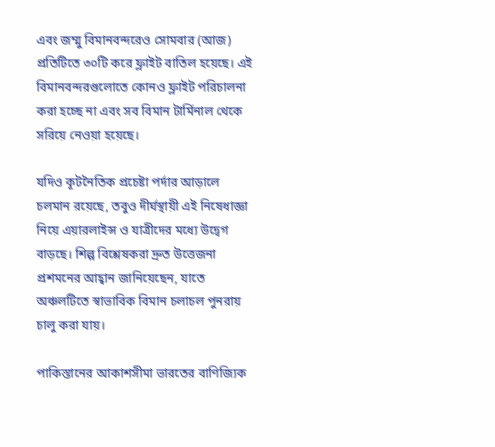এবং জম্মু বিমানবন্দরেও সোমবার (আজ) প্রতিটিতে ৩০টি করে ফ্লাইট বাতিল হয়েছে। এই বিমানবন্দরগুলোতে কোনও ফ্লাইট পরিচালনা করা হচ্ছে না এবং সব বিমান টার্মিনাল থেকে সরিয়ে নেওয়া হয়েছে।

যদিও কূটনৈতিক প্রচেষ্টা পর্দার আড়ালে চলমান রয়েছে, তবুও দীর্ঘস্থায়ী এই নিষেধাজ্ঞা নিয়ে এয়ারলাইন্স ও যাত্রীদের মধ্যে উদ্বেগ বাড়ছে। শিল্প বিশ্লেষকরা দ্রুত উত্তেজনা প্রশমনের আহ্বান জানিয়েছেন, যাতে অঞ্চলটিতে স্বাভাবিক বিমান চলাচল পুনরায় চালু করা যায়।

পাকিস্তানের আকাশসীমা ভারতের বাণিজ্যিক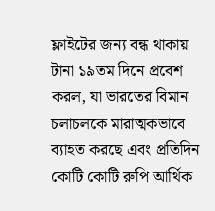ফ্লাইটের জন্য বন্ধ থাকায় টানা ১৯তম দিনে প্রবেশ করল, যা ভারতের বিমান চলাচলকে মারাত্মকভাবে ব্যাহত করছে এবং প্রতিদিন কোটি কোটি রুপি আর্থিক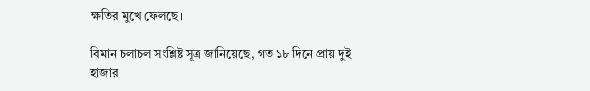ক্ষতির মুখে ফেলছে।

বিমান চলাচল সংশ্লিষ্ট সূত্র জানিয়েছে, গত ১৮ দিনে প্রায় দুই হাজার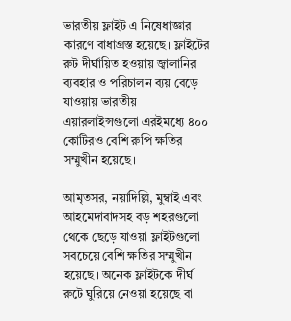ভারতীয় ফ্লাইট এ নিষেধাজ্ঞার কারণে বাধাগ্রস্ত হয়েছে। ফ্লাইটের রুট দীর্ঘায়িত হওয়ায় জ্বালানির ব্যবহার ও পরিচালন ব্যয় বেড়ে যাওয়ায় ভারতীয় এয়ারলাইন্সগুলো এরইমধ্যে ৪০০ কোটিরও বেশি রুপি ক্ষতির সম্মুখীন হয়েছে।

আমৃতসর, নয়াদিল্লি, মুম্বাই এবং আহমেদাবাদসহ বড় শহরগুলো থেকে ছেড়ে যাওয়া ফ্লাইটগুলো সবচেয়ে বেশি ক্ষতির সম্মুখীন হয়েছে। অনেক ফ্লাইটকে দীর্ঘ রুটে ঘুরিয়ে নেওয়া হয়েছে বা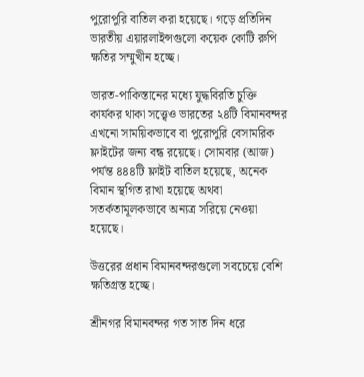পুরোপুরি বাতিল করা হয়েছে। গড়ে প্রতিদিন ভারতীয় এয়ারলাইন্সগুলো কয়েক কোটি রুপি ক্ষতির সম্মুখীন হচ্ছে।

ভারত-পাকিস্তানের মধ্যে যুদ্ধবিরতি চুক্তি কার্যকর থাকা সত্ত্বেও ভারতের ২৪টি বিমানবন্দর এখনো সাময়িকভাবে বা পুরোপুরি বেসামরিক ফ্লাইটের জন্য বন্ধ রয়েছে। সোমবার (আজ) পর্যন্ত ৪৪৪টি ফ্লাইট বাতিল হয়েছে, অনেক বিমান স্থগিত রাখা হয়েছে অথবা সতর্কতামূলকভাবে অন্যত্র সরিয়ে নেওয়া হয়েছে।

উত্তরের প্রধান বিমানবন্দরগুলো সবচেয়ে বেশি ক্ষতিগ্রস্ত হচ্ছে।

শ্রীনগর বিমানবন্দর গত সাত দিন ধরে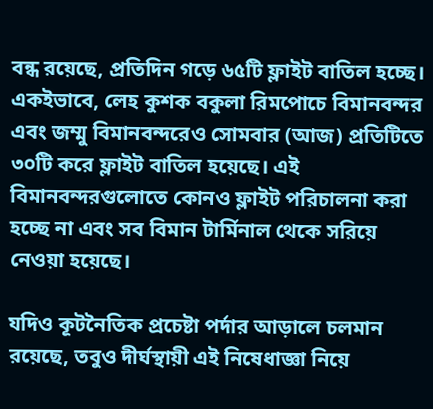বন্ধ রয়েছে, প্রতিদিন গড়ে ৬৫টি ফ্লাইট বাতিল হচ্ছে। একইভাবে, লেহ কুশক বকুলা রিমপোচে বিমানবন্দর এবং জম্মু বিমানবন্দরেও সোমবার (আজ) প্রতিটিতে ৩০টি করে ফ্লাইট বাতিল হয়েছে। এই বিমানবন্দরগুলোতে কোনও ফ্লাইট পরিচালনা করা হচ্ছে না এবং সব বিমান টার্মিনাল থেকে সরিয়ে নেওয়া হয়েছে।

যদিও কূটনৈতিক প্রচেষ্টা পর্দার আড়ালে চলমান রয়েছে, তবুও দীর্ঘস্থায়ী এই নিষেধাজ্ঞা নিয়ে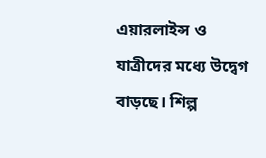এয়ারলাইন্স ও যাত্রীদের মধ্যে উদ্বেগ বাড়ছে। শিল্প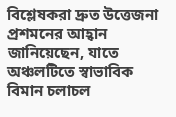বিশ্লেষকরা দ্রুত উত্তেজনা প্রশমনের আহ্বান জানিয়েছেন, যাতে অঞ্চলটিতে স্বাভাবিক বিমান চলাচল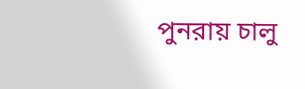পুনরায় চালু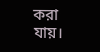করা যায়।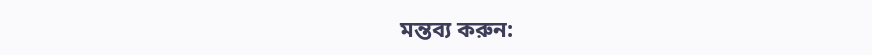মন্তব্য করুন: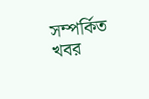সম্পর্কিত খবর